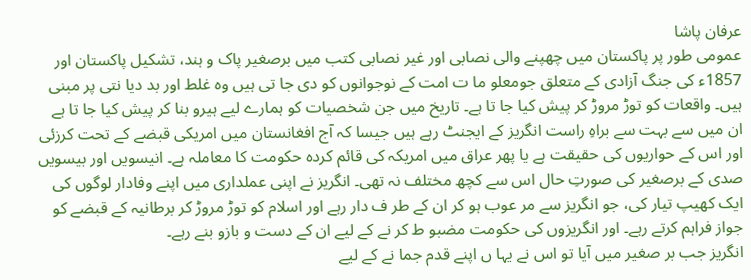عرفان پاشا
عمومی طور پر پاکستان میں چھپنے والی نصابی اور غیر نصابی کتب میں برصغیر پاک و ہند، تشکیل پاکستان اور 1857ء کی جنگ آزادی کے متعلق جومعلو ما ت امت کے نوجوانوں کو دی جا تی ہیں وہ غلط اور بد دیا نتی پر مبنی ہیں۔ واقعات کو توڑ مروڑ کر پیش کیا جا تا ہے۔ تاریخ میں جن شخصیات کو ہمارے لیے ہیرو بنا کر پیش کیا جا تا ہے ان میں سے بہت سے براہِ راست انگریز کے ایجنٹ رہے ہیں جیسا کہ آج افغانستان میں امریکی قبضے کے تحت کرزئی اور اس کے حواریوں کی حقیقت ہے یا پھر عراق میں امریکہ کی قائم کردہ حکومت کا معاملہ ہے۔ انیسویں اور بیسویں صدی کے برصغیر کی صورتِ حال اس سے کچھ مختلف نہ تھی۔ انگریز نے اپنی عملداری میں اپنے وفادار لوگوں کی ایک کھیپ تیار کی، جو انگریز سے مر عوب ہو کر ان کے طر ف دار رہے اور اسلام کو توڑ مروڑ کر برطانیہ کے قبضے کو جواز فراہم کرتے رہے۔ اور انگریزوں کی حکومت مضبو ط کر نے کے لیے ان کے دست و بازو بنے رہے۔
انگریز جب بر صغیر میں آیا تو اس نے یہا ں اپنے قدم جما نے کے لیے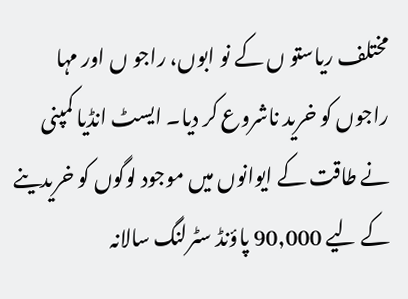مختلف ریاستو ں کے نو ابوں، راجو ں اور مہا راجوں کو خرید ناشروع کر دیا۔ ایسٹ انڈیا کمپنی نے طاقت کے ایوانوں میں موجود لوگوں کو خریدینے کے لیے 90,000 پاؤنڈ سٹرلنگ سالانہ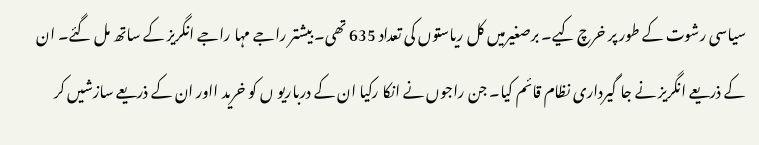سیاسی رشوت کے طور پر خرچ کیے۔ برصغیرمیں کل ریاستوں کی تعداد 635 تھی۔ بیشتر راجے مہا راجے انگریز کے ساتھ مل گئے۔ ان کے ذریعے انگریز نے جا گیرداری نظام قائم کیا۔ جن راجوں نے انکا رکیا ان کے درباریو ں کو خرید ااور ان کے ذریعے سازشیں کر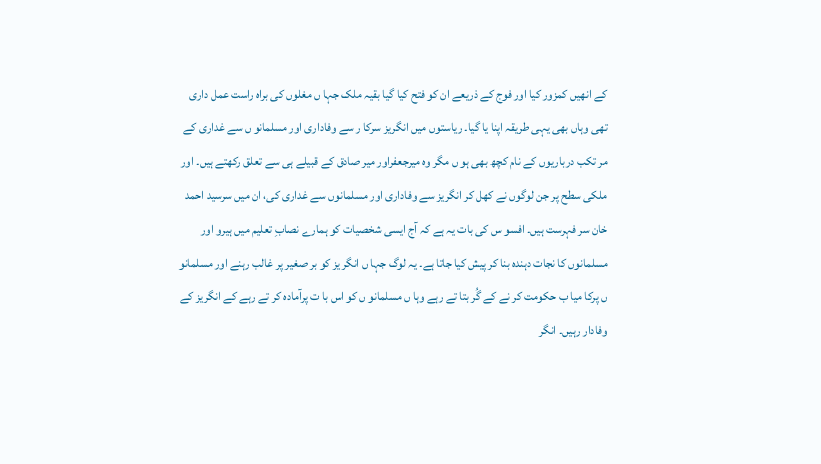کے انھیں کمزور کیا اور فوج کے ذریعے ان کو فتح کیا گیا بقیہ ملک جہا ں مغلوں کی براہ راست عمل داری تھی وہاں بھی یہی طریقہ اپنا یا گیا۔ ریاستوں میں انگریز سرکا ر سے وفاداری اور مسلمانو ں سے غداری کے مر تکب درباریوں کے نام کچھ بھی ہو ں مگر وہ میرجعفراور میر صادق کے قبیلے ہی سے تعلق رکھتے ہیں۔ اور ملکی سطح پر جن لوگوں نے کھل کر انگریز سے وفاداری اور مسلمانوں سے غداری کی، ان میں سرسید احمد خان سر فہرست ہیں۔ افسو س کی بات یہ ہے کہ آج ایسی شخصیات کو ہمارے نصابِ تعلیم میں ہیرو اور مسلمانوں کا نجات دہندہ بنا کر پیش کیا جاتا ہے۔ یہ لوگ جہا ں انگر یز کو بر صغیر پر غالب رہنے اور مسلمانو ں پرکا میا ب حکومت کر نے کے گُر بتا تے رہے وہا ں مسلمانو ں کو اس با ت پرآمادہ کر تے رہے کے انگریز کے وفادار رہیں۔ انگر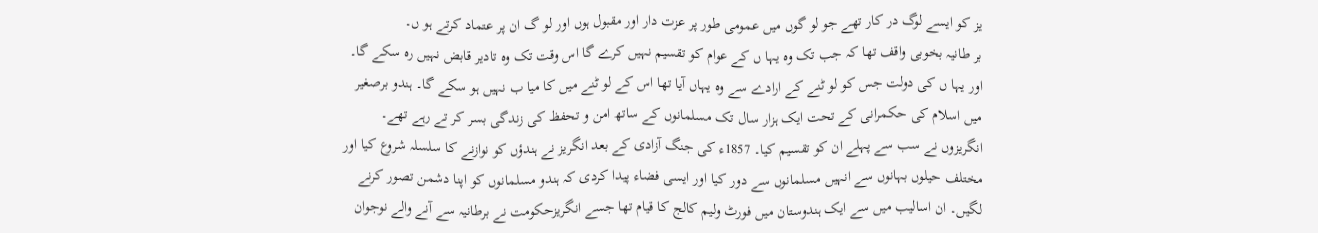یز کو ایسے لوگ در کار تھے جو لو گوں میں عمومی طور پر عزت دار اور مقبول ہوں اور لو گ ان پر عتماد کرتے ہو ں۔
بر طانیہ بخوبی واقف تھا کہ جب تک وہ یہا ں کے عوام کو تقسیم نہیں کرے گا اس وقت تک وہ تادیر قابض نہیں رہ سکے گا۔ اور یہا ں کی دولت جس کو لو ٹنے کے ارادے سے وہ یہاں آیا تھا اس کے لو ٹنے میں کا میا ب نہیں ہو سکے گا۔ ہندو برصغیر میں اسلام کی حکمرانی کے تحت ایک ہزار سال تک مسلمانوں کے ساتھ امن و تحفظ کی زندگی بسر کر تے رہے تھے۔ انگریزوں نے سب سے پہلے ان کو تقسیم کیا۔ 1857ء کی جنگ آزادی کے بعد انگریز نے ہندؤں کو نوازنے کا سلسلہ شروع کیا اور مختلف حیلوں بہانوں سے انہیں مسلمانوں سے دور کیا اور ایسی فضاء پیدا کردی کہ ہندو مسلمانوں کو اپنا دشمن تصور کرنے لگیں۔ ان اسالیب میں سے ایک ہندوستان میں فورٹ ولیم کالج کا قیام تھا جسے انگریزحکومت نے برطانیہ سے آنے والے نوجوان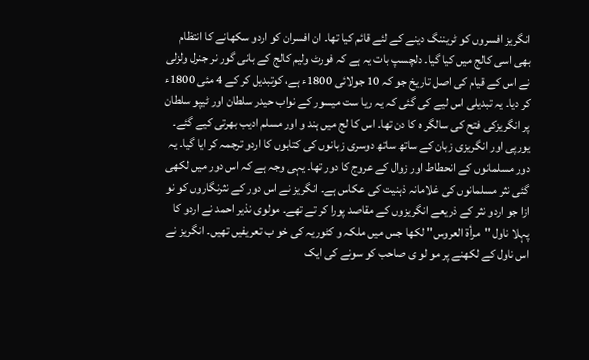انگریز افسروں کو ٹریننگ دینے کے لئے قائم کیا تھا۔ ان افسران کو اردو سکھانے کا انتظام بھی اسی کالج میں کیا گیا۔ دلچسپ بات یہ ہے کہ فورٹ ولیم کالج کے بانی گور نر جنرل ولزلی نے اس کے قیام کی اصل تاریخ جو کہ 10 جولائی 1800ء ہے، کوتبدیل کر کے 4 مئی 1800ء کر دیا۔ یہ تبدیلی اس لیے کی گئی کہ یہ ریا ست میسور کے نواب حیدر سلطان اور ٹیپو سلطان پر انگریزکی فتح کی سالگر ہ کا دن تھا۔ اس کا لج میں ہند و اور مسلم ادیب بھرتی کیے گئے۔ یورپی اور انگریزی زبان کے ساتھ ساتھ دوسری زبانوں کی کتابوں کا اردو ترجمہ کر ایا گیا۔ یہ دور مسلمانوں کے انحطاط اور زوال کے عروج کا دور تھا۔ یہی وجہ ہے کہ اس دور میں لکھی گئی نثر مسلمانوں کی غلامانہ ذہنیت کی عکاس ہے۔ انگریز نے اس دور کے نثرنگاروں کو نو ازا جو اردو نثر کے ذریعے انگریزوں کے مقاصد پورا کر تے تھے۔ مولوی نذیر احمد نے اردو کا پہلا ناول ''مرأة العروس'' لکھا جس میں ملکہ و کٹوریہ کی خو ب تعریفیں تھیں۔ انگریز نے اس ناول کے لکھنے پر مو لو ی صاحب کو سونے کی ایک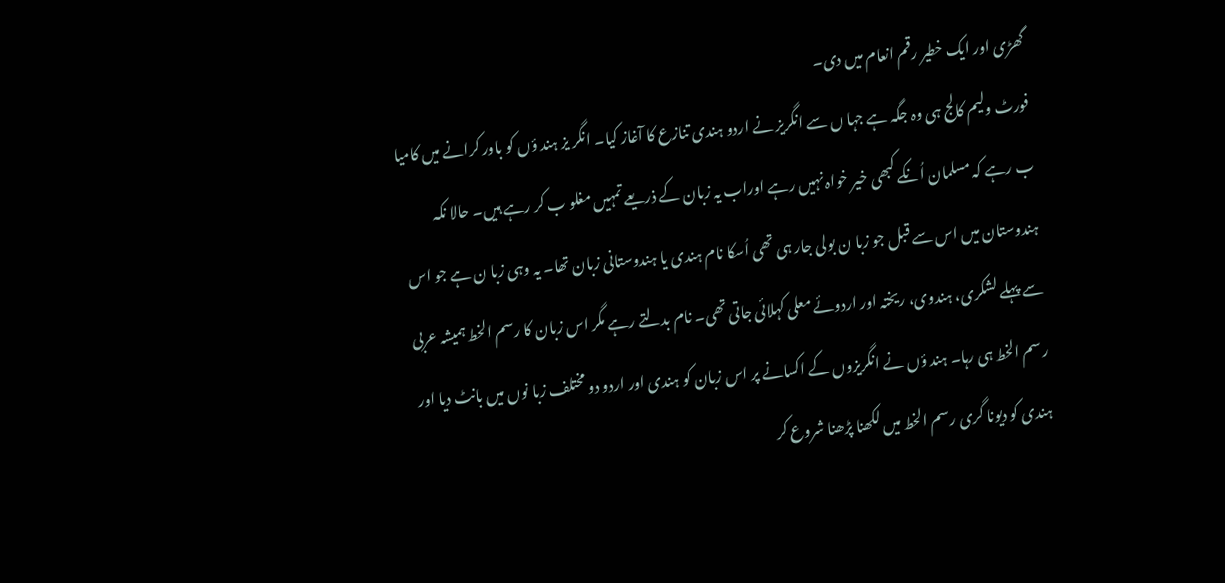گھڑی اور ایک خطیر رقم انعام میں دی۔
فورٹ ولیم کالج ہی وہ جگہ ہے جہا ں سے انگریز نے اردو ہندی تنازع کا آغاز کیا۔ انگر یز ہند ؤں کو باور کرانے میں کامیا ب رہے کہ مسلمان اُنکے کبھی خیر خواہ نہیں رہے اوراب یہ زبان کے ذریعے تمہیں مغلو ب کر رہے ہیں۔ حالا نکہ ہندوستان میں اس سے قبل جو زبا ن بولی جار ہی تھی اُسکا نام ہندی یا ہندوستانی زبان تھا۔ یہ وہی زبا ن ہے جو اس سے پہلے لشکری، ہندوی، ریختہ اور اردوئے معلی کہلائی جاتی تھی۔ نام بدلتے رہے مگر اس زبان کا رسم الخط ہمیشہ عربی رسم الخط ہی رہا۔ ہند ؤں نے انگریزوں کے اکسانے پر اس زبان کو ہندی اور اردو دو مختلف زبا نوں میں بانٹ دیا اور ہندی کو دیونا گری رسم الخط میں لکھنا پڑھنا شروع کر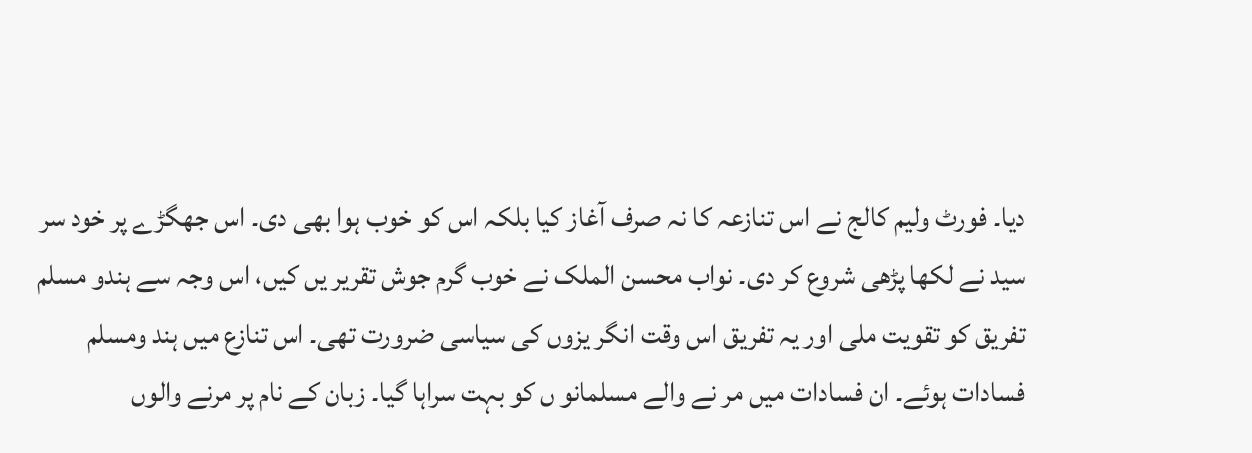دیا۔ فورٹ ولیم کالج نے اس تنازعہ کا نہ صرف آغاز کیا بلکہ اس کو خوب ہوا بھی دی۔ اس جھگڑے پر خود سر سید نے لکھا پڑھی شروع کر دی۔ نواب محسن الملک نے خوب گرم جوش تقریر یں کیں، اس وجہ سے ہندو مسلم تفریق کو تقویت ملی اور یہ تفریق اس وقت انگر یزوں کی سیاسی ضرورت تھی۔ اس تنازع میں ہند ومسلم فسادات ہوئے۔ ان فسادات میں مر نے والے مسلمانو ں کو بہت سراہا گیا۔ زبان کے نام پر مرنے والوں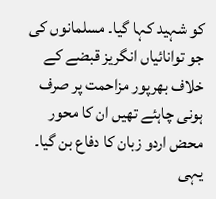کو شہید کہا گیا۔ مسلمانوں کی جو توانائیاں انگریز قبضے کے خلاف بھرپور مزاحمت پر صرف ہونی چاہئے تھیں ان کا محور محض اردو زبان کا دفاع بن گیا۔
یہی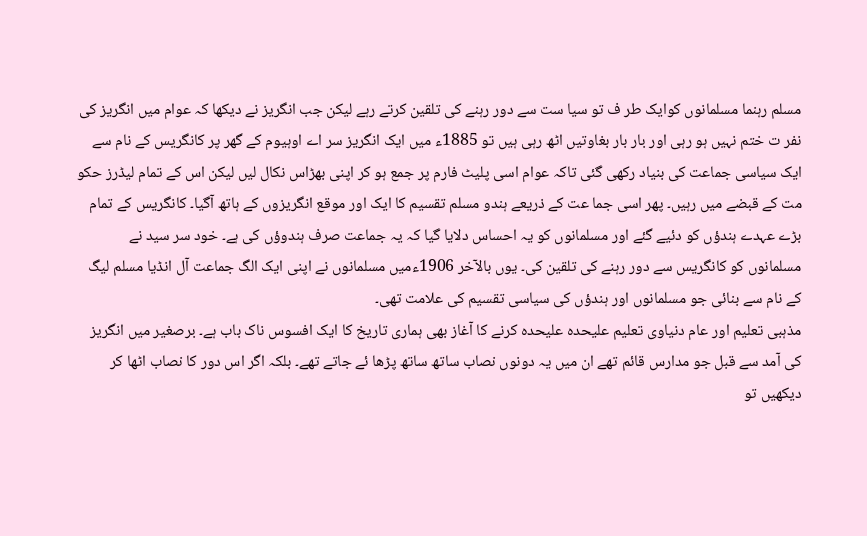مسلم رہنما مسلمانوں کوایک طر ف تو سیا ست سے دور رہنے کی تلقین کرتے رہے لیکن جب انگریز نے دیکھا کہ عوام میں انگریز کی نفر ت ختم نہیں ہو رہی اور بار بار بغاوتیں اٹھ رہی ہیں تو 1885ء میں ایک انگریز سر اے اوہیوم کے گھر پر کانگریس کے نام سے ایک سیاسی جماعت کی بنیاد رکھی گئی تاکہ عوام اسی پلیٹ فارم پر جمع ہو کر اپنی بھڑاس نکال لیں لیکن اس کے تمام لیڈرز حکو مت کے قبضے میں رہیں۔ پھر اسی جما عت کے ذریعے ہندو مسلم تقسیم کا ایک اور موقع انگریزوں کے ہاتھ آگیا۔ کانگریس کے تمام بڑے عہدے ہندؤں کو دئیے گئے اور مسلمانوں کو یہ احساس دلایا گیا کہ یہ جماعت صرف ہندوؤں کی ہے۔ خود سر سید نے مسلمانوں کو کانگریس سے دور رہنے کی تلقین کی۔ یوں بالآخر 1906ءمیں مسلمانوں نے اپنی ایک الگ جماعت آل انڈیا مسلم لیگ کے نام سے بنائی جو مسلمانوں اور ہندؤں کی سیاسی تقسیم کی علامت تھی۔
مذہبی تعلیم اور عام دنیاوی تعلیم علیحدہ علیحدہ کرنے کا آغاز بھی ہماری تاریخ کا ایک افسوس ناک باب ہے۔ برصغیر میں انگریز کی آمد سے قبل جو مدارس قائم تھے ان میں یہ دونوں نصاب ساتھ ساتھ پڑھا ئے جاتے تھے۔ بلکہ اگر اس دور کا نصاب اٹھا کر دیکھیں تو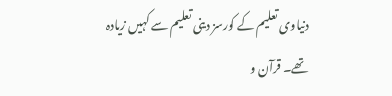دنیاوی تعلیم کے کورسز دینی تعلیم سے کہیں زیادہ تھے۔ قرآن و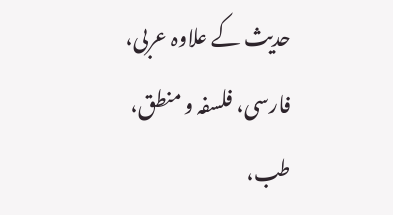حدیث کے علاوہ عربی، فارسی، فلسفہ و منطق، طب،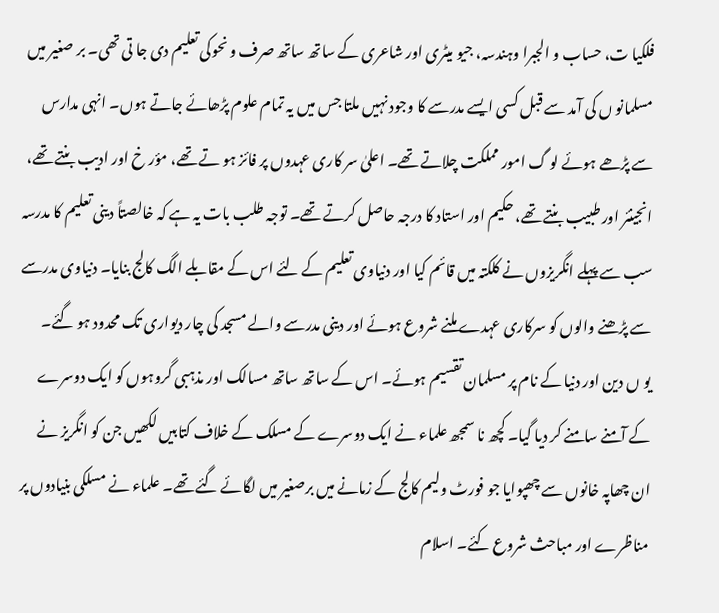فلکیا ت، حساب و الجبرا وہندسہ، جیو میٹری اور شاعری کے ساتھ ساتھ صرف و نحوکی تعلیم دی جا تی تھی۔ بر صغیر میں مسلمانو ں کی آمد سے قبل کسی ایسے مدرسے کا وجود نہیں ملتا جس میں یہ تمام علوم پڑھائے جاتے ہوں۔ انہی مدارس سے پڑھے ہوئے لو گ امور مملکت چلاتے تھے۔ اعلیٰ سر کاری عہدوں پر فائز ہو تے تھے، مؤر خ اور ادیب بنتے تھے، انجینئر اور طبیب بنتے تھے، حکیم اور استاد کا درجہ حاصل کرتے تھے۔ توجہ طلب بات یہ ہے کہ خالصتاً دینی تعلیم کا مدرسہ سب سے پہلے انگریزوں نے کلکتہ میں قائم کیا اور دنیاوی تعلیم کے لئے اس کے مقابلے الگ کالج بنایا۔ دنیاوی مدرسے سے پڑھنے والوں کو سرکاری عہدے ملنے شروع ہوئے اور دینی مدرسے والے مسجد کی چار دیواری تک محدود ہو گئے۔
یو ں دین اور دنیا کے نام پر مسلمان تقسیم ہوئے۔ اس کے ساتھ ساتھ مسالک اور مذہبی گروہوں کو ایک دوسرے کے آمنے سامنے کر دیا گیا۔ کچھ نا سمجھ علماء نے ایک دوسرے کے مسلک کے خلاف کتابیں لکھیں جن کو انگریز نے ان چھاپہ خانوں سے چھپوایا جو فورٹ ولیم کالج کے زمانے میں برصغیر میں لگائے گئے تھے۔ علماء نے مسلکی بنیادوں پر مناظرے اور مباحث شروع کئے۔ اسلام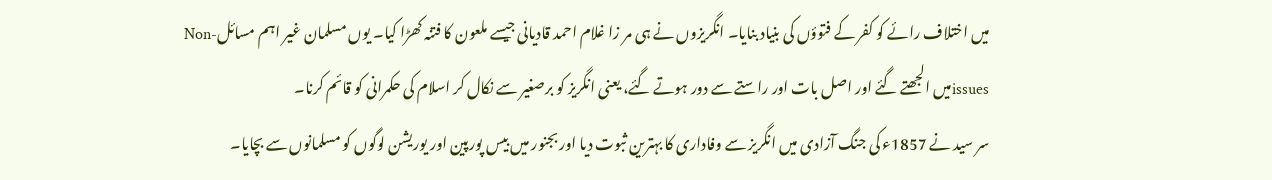میں اختلاف رائے کو کفر کے فتوؤں کی بنیاد بنایا۔ انگریزوں نے ہی مر زا غلام احمد قادیانی جیسے ملعون کا فتنہ کھڑا کیا۔ یوں مسلمان غیر اہم مسائلNon-issuesمیں الجھتے گئے اور اصل بات اور راستے سے دور ہوتے گئے، یعنی انگریز کو برصغیر سے نکال کر اسلام کی حکمرانی کو قائم کرنا۔
سر سید نے 1857ء کی جنگ آزادی میں انگریز سے وفاداری کا بہترین ثبوت دیا اور بجنور میں بیس پورپین اور یوریشن لوگوں کو مسلمانوں سے بچایا۔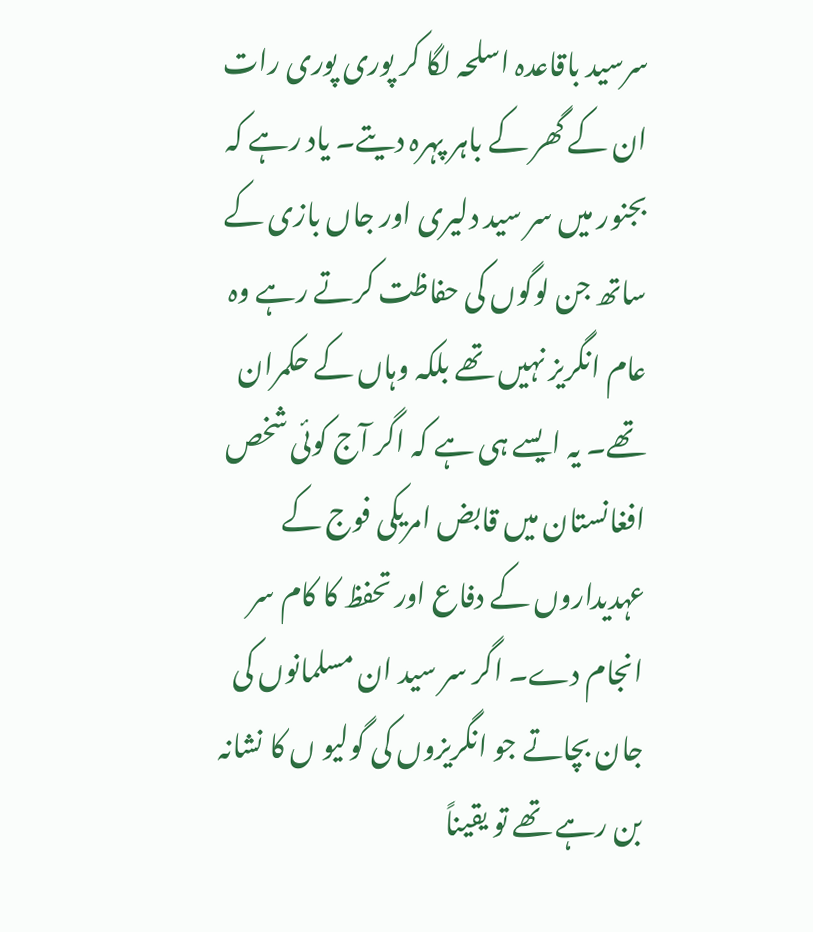سرسید باقاعدہ اسلحہ لگا کر پوری پوری رات ان کے گھر کے باہر پہرہ دیتے۔ یاد رہے کہ بجنور میں سر سید دلیری اور جاں بازی کے ساتھ جن لوگوں کی حفاظت کرتے رہے وہ عام انگریز نہیں تھے بلکہ وہاں کے حکمران تھے۔ یہ ایسے ہی ہے کہ اگر آج کوئی شخص افغانستان میں قابض امریکی فوج کے عہدیداروں کے دفاع اور تحفظ کا کام سر انجام دے۔ اگر سر سید ان مسلمانوں کی جان بچاتے جو انگریزوں کی گولیو ں کا نشانہ بن رہے تھے تو یقیناً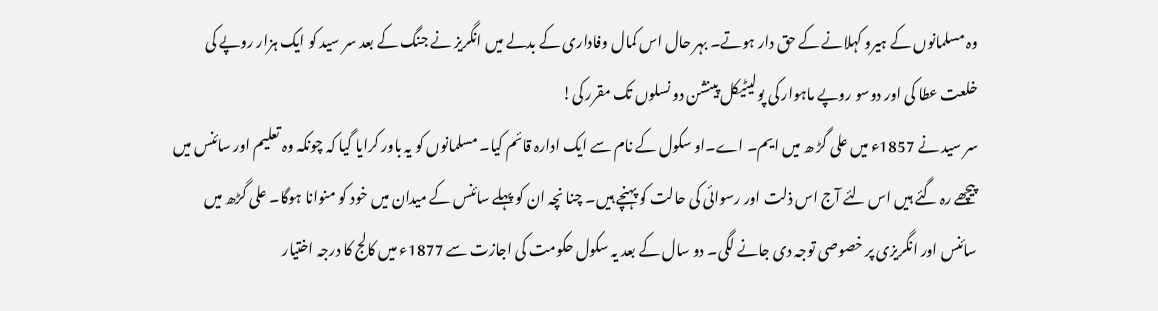وہ مسلمانوں کے ہیرو کہلانے کے حق دار ہوتے۔ بہر حال اس کمال وفاداری کے بدلے میں انگریز نے جنگ کے بعد سر سید کو ایک ہزار روپے کی خلعت عطا کی اور دوسو روپے ماہوار کی پولیٹیکل پینشن دو نسلوں تک مقرر کی!
سر سید نے 1857ء میں علی گڑ ھ میں ایم۔ اے۔او سکول کے نام سے ایک ادارہ قائم کیا۔ مسلمانوں کو یہ باور کرایا گیا کہ چونکہ وہ تعلیم اور سائنس میں پیچھے رہ گئے ہیں اس لئے آج اس ذلت اور رسوائی کی حالت کو پہنچے ہیں۔ چنا نچہ ان کو پہلے سائنس کے میدان میں خود کو منوانا ہوگا۔ علی گڑھ میں سائنس اور انگریزی پر خصوصی توجہ دی جانے لگی۔ دو سال کے بعد یہ سکول حکومت کی اجازت سے 1877ء میں کالج کا درجہ اختیار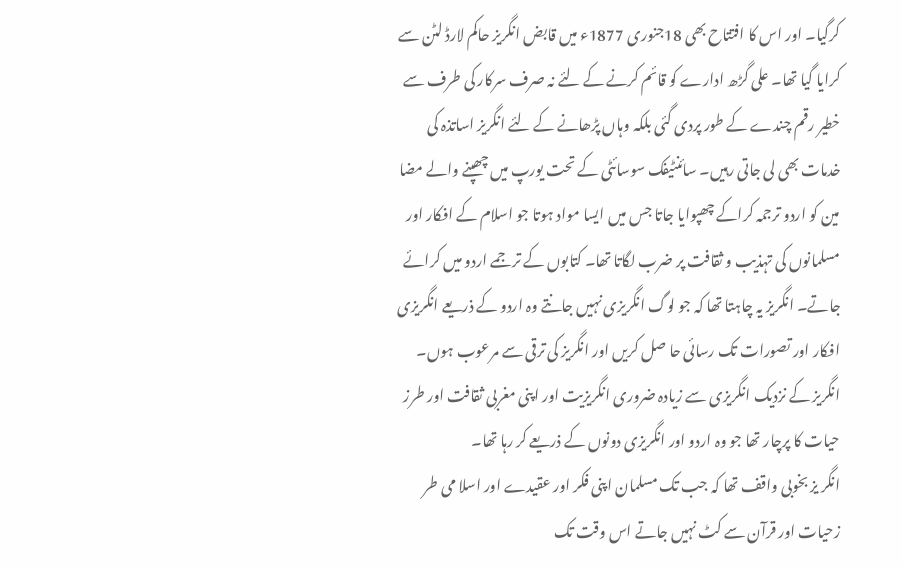کرگیا۔ اور اس کا افتتاح بھی 18جنوری 1877ء میں قابض انگریز حاکم لارڈ لٹن سے کرایا گیا تھا۔ علی گڑھ ادارے کو قائم کرنے کے لئے نہ صرف سرکار کی طرف سے خطیر رقم چندے کے طور پردی گئی بلکہ وہاں پڑھانے کے لئے انگریز اساتذہ کی خدمات بھی لی جاتی رہیں۔ سائنٹیفک سوسائٹی کے تحت یورپ میں چھپنے والے مضا مین کو اردو ترجمہ کراکے چھپوایا جاتا جس میں ایسا مواد ہوتا جو اسلام کے افکار اور مسلمانوں کی تہذیب و ثقافت پر ضرب لگاتا تھا۔ کتابوں کے ترجمے اردو میں کرائے جاتے۔ انگریز یہ چاہتا تھا کہ جو لوگ انگریزی نہیں جانتے وہ اردو کے ذریعے انگریزی افکار اور تصورات تک رسائی حا صل کریں اور انگریز کی ترقی سے مرعوب ہوں۔ انگریز کے نزدیک انگریزی سے زیادہ ضروری انگریزیت اور اپنی مغربی ثقافت اور طرز حیات کا پرچار تھا جو وہ اردو اور انگریزی دونوں کے ذریعے کر رہا تھا۔
انگر یز بخوبی واقف تھا کہ جب تک مسلمان اپنی فکر اور عقیدے اور اسلا می طر زحیات اور قرآن سے کٹ نہیں جاتے اس وقت تک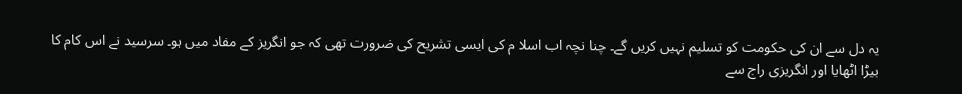یہ دل سے ان کی حکومت کو تسلیم نہیں کریں گے۔ چنا نچہ اب اسلا م کی ایسی تشریح کی ضرورت تھی کہ جو انگریز کے مفاد میں ہو۔ سرسید نے اس کام کا بیڑا اٹھایا اور انگریزی راج سے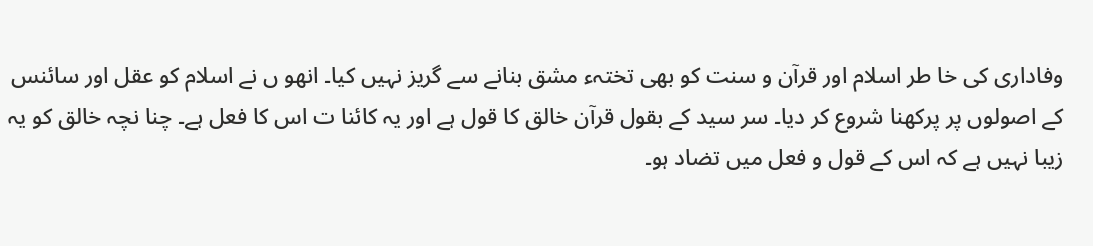وفاداری کی خا طر اسلام اور قرآن و سنت کو بھی تختہء مشق بنانے سے گریز نہیں کیا۔ انھو ں نے اسلام کو عقل اور سائنس کے اصولوں پر پرکھنا شروع کر دیا۔ سر سید کے بقول قرآن خالق کا قول ہے اور یہ کائنا ت اس کا فعل ہے۔ چنا نچہ خالق کو یہ زیبا نہیں ہے کہ اس کے قول و فعل میں تضاد ہو۔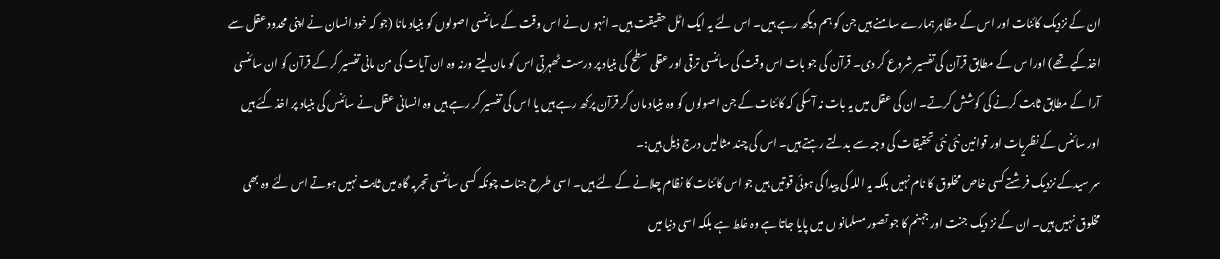ان کے نزدیک کائنات اور اس کے مظاہر ہمارے سامنے ہیں جن کو ہم دیکھ رہے ہیں۔ اس لئے یہ ایک اٹل حقیقت ہیں۔ انہو ں نے اس وقت کے سائنسی اصولوں کو بنیاد مانا (جو کہ خود انسان نے اپنی محدود عقل سے اخذکیے تھے) اورا س کے مطابق قرآن کی تفسیر شروع کر دی۔ قرآن کی جو بات اس وقت کی سائنسی ترقی اور عقلی سطح کی بنیاد پر درست ٹھہرتی اس کو مان لیتے ورنہ وہ ان آیات کی من مانی تفسیر کر کے قرآن کو ان سائنسی آرا کے مطابق ثابت کرنے کی کوشش کرتے۔ ان کی عقل میں یہ بات نہ آسکی کہ کائنات کے جن اصولوں کو وہ بنیاد مان کر قرآن پرکھ رہے ہیں یا اس کی تفسیر کر رہے ہیں وہ انسانی عقل نے سائنس کی بنیاد پر اخذ کئے ہیں اور سائنس کے نظریات اور قوانین نئی نئی تحقیقات کی وجہ سے بدلتے رہتے ہیں۔ اس کی چند مثالیں درج ذیل ہیں:۔
سر سیدکے نزدیک فرشتے کسی خاص مخلوق کا نام نہیں بلکہ یہ اللہ کی پیدا کی ہوئی قوتیں ہیں جو اس کائنات کا نظام چلانے کے لئے ہیں۔ اسی طرح جنات چونکہ کسی سائنسی تجربہ گاہ میں ثابت نہیں ہوتے اس لئے وہ بھی مخلوق نہیں ہیں۔ ان کے نز دیک جنت اور جہنم کا جو تصور مسلمانو ں میں پایا جاتا ہے وہ غلط ہے بلکہ اسی دنیا میں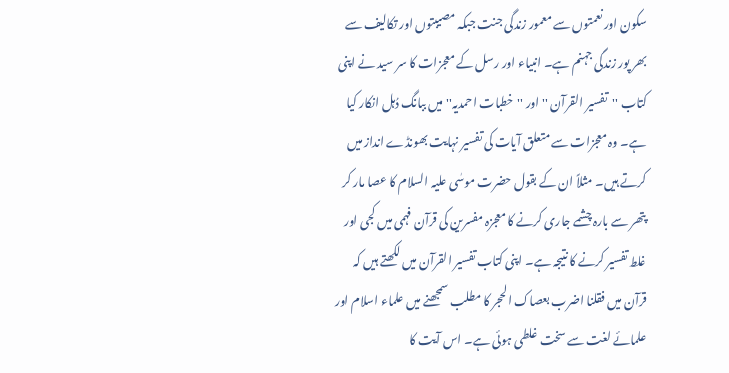سکون اور نعمتوں سے معمور زندگی جنت جبکہ مصیبتوں اور تکالیف سے بھر پور زندگی جہنم ہے۔ انبیاء اور رسل کے معجزات کا سر سید نے اپنی کتاب ''تفسیر القرآن '' اور ''خطبات احمدیہ'' میں ببانگ دُہل انکار کیا ہے۔ وہ معجزات سے متعلق آیات کی تفسیر نہایت بھونڈے انداز میں کرتے ہیں۔ مثلاً ان کے بقول حضرت موسٰی علیہ السلام کا عصا مار کر پتھر سے بارہ چشمے جاری کرنے کا معجزہ مفسرین کی قرآن فہمی میں کجی اور غلط تفسیر کرنے کا نتیجہ ہے۔ اپنی کتاب تفسیر القرآن میں لکھتے ہیں کہ قرآن میں فقلنا اضرب بعصاک الحجر کا مطلب سمجھنے میں علماء اسلام اور علمائے لغت سے سخت غلطی ہوئی ہے۔ اس آیت کا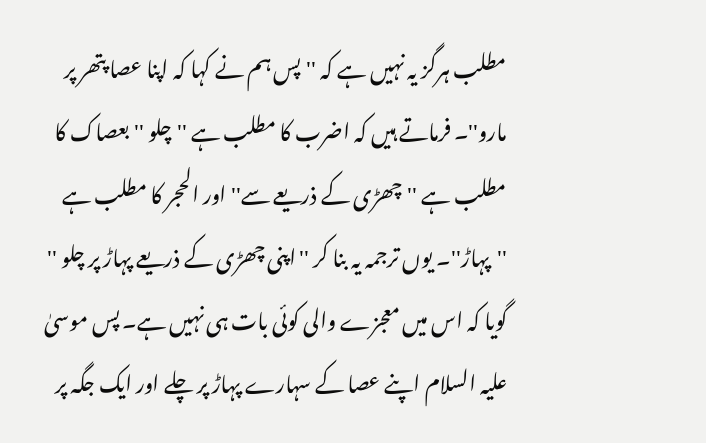مطلب ہرگز یہ نہیں ہے کہ ''پس ہم نے کہا کہ اپنا عصا پتھر پر مارو''۔ فرماتے ہیں کہ اضرب کا مطلب ہے ''چلو '' بعصاک کا مطلب ہے ''چھڑی کے ذریعے سے'' اور الحجر کا مطلب ہے ''پہاڑ''۔ یوں ترجمہ یہ بنا کر ''اپنی چھڑی کے ذریعے پہاڑ پر چلو '' گویا کہ اس میں معجزے والی کوئی بات ہی نہیں ہے۔ پس موسیٰ علیہ السلام اپنے عصا کے سہارے پہاڑ پر چلے اور ایک جگہ پر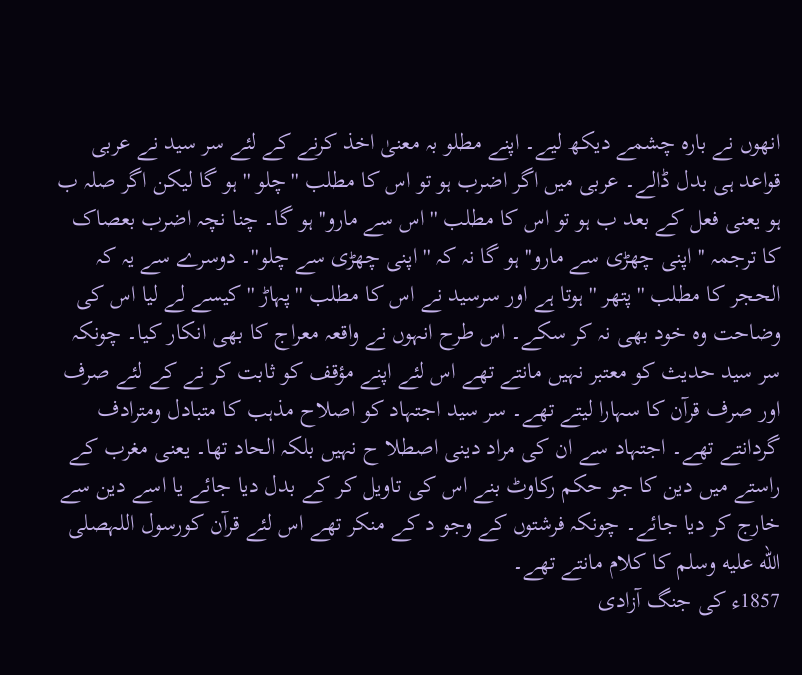انھوں نے بارہ چشمے دیکھ لیے۔ اپنے مطلو بہ معنیٰ اخذ کرنے کے لئے سر سید نے عربی قواعد ہی بدل ڈالے۔ عربی میں اگر اضرب ہو تو اس کا مطلب ''چلو '' ہو گا لیکن اگر صلہ ب ہو یعنی فعل کے بعد ب ہو تو اس کا مطلب ''اس سے مارو'' ہو گا۔ چنا نچہ اضرب بعصاک کا ترجمہ ''اپنی چھڑی سے مارو'' ہو گا نہ کہ ''اپنی چھڑی سے چلو''۔ دوسرے سے یہ کہ الحجر کا مطلب ''پتھر '' ہوتا ہے اور سرسید نے اس کا مطلب ''پہاڑ '' کیسے لے لیا اس کی وضاحت وہ خود بھی نہ کر سکے۔ اس طرح انہوں نے واقعہ معراج کا بھی انکار کیا۔ چونکہ سر سید حدیث کو معتبر نہیں مانتے تھے اس لئے اپنے مؤقف کو ثابت کر نے کے لئے صرف اور صرف قرآن کا سہارا لیتے تھے۔ سر سید اجتہاد کو اصلاح مذہب کا متبادل ومترادف گردانتے تھے۔ اجتہاد سے ان کی مراد دینی اصطلا ح نہیں بلکہ الحاد تھا۔ یعنی مغرب کے راستے میں دین کا جو حکم رکاوٹ بنے اس کی تاویل کر کے بدل دیا جائے یا اسے دین سے خارج کر دیا جائے۔ چونکہ فرشتوں کے وجو د کے منکر تھے اس لئے قرآن کورسول اللہصلى الله عليه وسلم کا کلام مانتے تھے۔
1857ء کی جنگ آزادی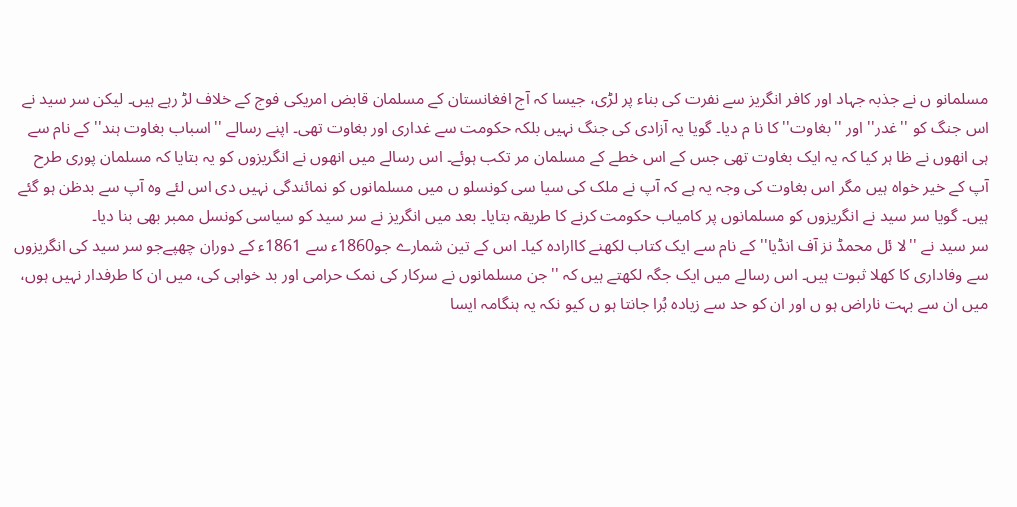مسلمانو ں نے جذبہ جہاد اور کافر انگریز سے نفرت کی بناء پر لڑی، جیسا کہ آج افغانستان کے مسلمان قابض امریکی فوج کے خلاف لڑ رہے ہیں۔ لیکن سر سید نے اس جنگ کو ''غدر'' اور ''بغاوت'' کا نا م دیا۔ گویا یہ آزادی کی جنگ نہیں بلکہ حکومت سے غداری اور بغاوت تھی۔ اپنے رسالے ''اسباب بغاوت ہند'' کے نام سے ہی انھوں نے ظا ہر کیا کہ یہ ایک بغاوت تھی جس کے اس خطے کے مسلمان مر تکب ہوئے۔ اس رسالے میں انھوں نے انگریزوں کو یہ بتایا کہ مسلمان پوری طرح آپ کے خیر خواہ ہیں مگر اس بغاوت کی وجہ یہ ہے کہ آپ نے ملک کی سیا سی کونسلو ں میں مسلمانوں کو نمائندگی نہیں دی اس لئے وہ آپ سے بدظن ہو گئے ہیں۔ گویا سر سید نے انگریزوں کو مسلمانوں پر کامیاب حکومت کرنے کا طریقہ بتایا۔ بعد میں انگریز نے سر سید کو سیاسی کونسل ممبر بھی بنا دیا۔
سر سید نے ''لا ئل محمڈ نز آف انڈیا'' کے نام سے ایک کتاب لکھنے کاارادہ کیا۔ اس کے تین شمارے جو1860ء سے 1861ء کے دوران چھپےجو سر سید کی انگریزوں سے وفاداری کا کھلا ثبوت ہیں۔ اس رسالے میں ایک جگہ لکھتے ہیں کہ ''جن مسلمانوں نے سرکار کی نمک حرامی اور بد خواہی کی، میں ان کا طرفدار نہیں ہوں، میں ان سے بہت ناراض ہو ں اور ان کو حد سے زیادہ بُرا جانتا ہو ں کیو نکہ یہ ہنگامہ ایسا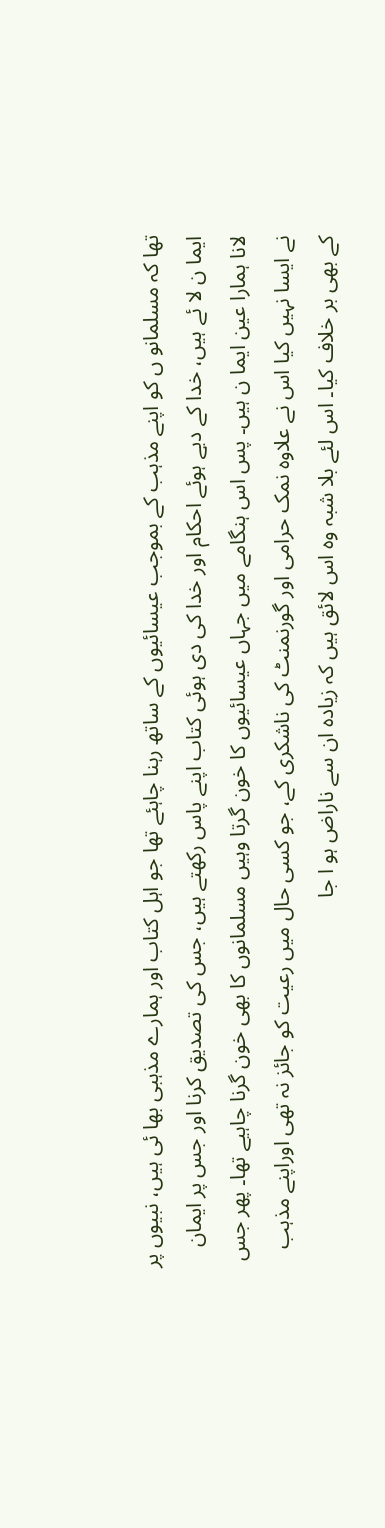تھا کہ مسلمانو ں کو اپنے مذہب کے بموجب عیسائیوں کے ساتھ رہنا چاہئے تھا جو اہل کتاب اور ہمارے مذہبی بھا ئی ہیں، نبیوں پر ایما ن لا ئے ہیں، خدا کے دیے ہوئے احکام اور خدا کی دی ہوئی کتاب اپنے پاس رکھتے ہیں، جس کی تصدیق کرنا اور جس پر ایمان لانا ہمارا عین ایما ن ہیں۔ پس اس ہنگامے میں جہاں عیسائیوں کا خون گرتا وہیں مسلمانوں کا بھی خون گرنا چاہیے تھا۔ پھر جس نے ایسا نہیں کیا اس نے علاوہ نمک حرامی اور گورنمنٹ کی ناشکری کے، جو کسی حال میں رعیت کو جائز نہ تھی اوراپنے مذہب کے بھی بر خلاف کیا۔ اس لئے بلا شبہ وہ اس لائق ہیں کہ زیادہ ان سے ناراض ہو ا جا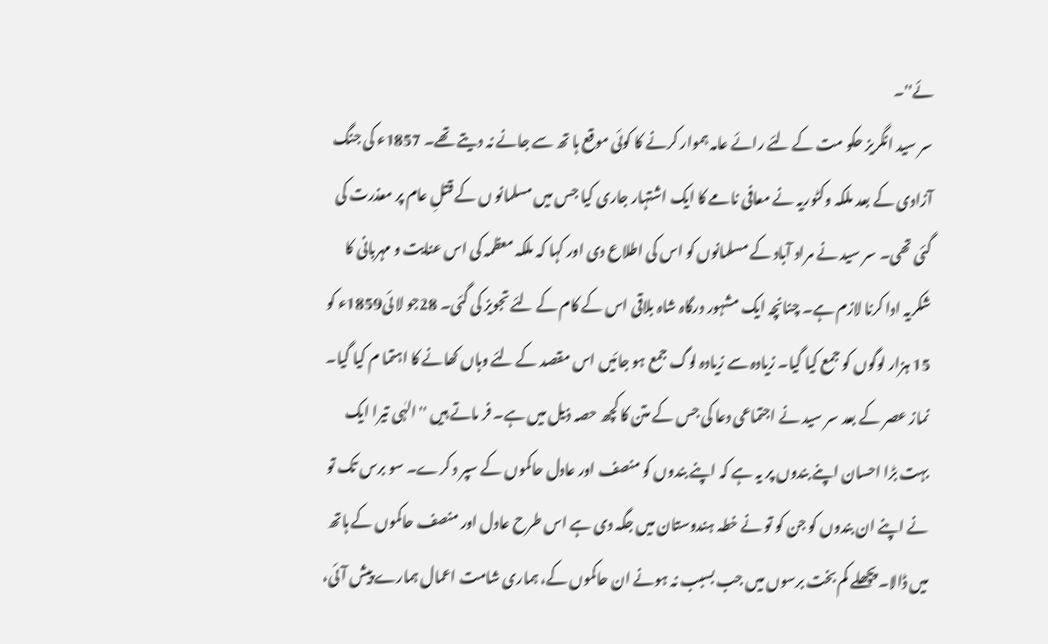ئے''۔
سر سید انگریز حکو مت کے لئے رائے عامہ ہموار کرنے کا کوئی موقع ہا تھ سے جانے نہ دیتے تھے۔ 1857ء کی جنگ آزادی کے بعد ملکہ وکٹوریہ نے معافی نامے کا ایک اشتہار جاری کیا جس میں مسلمانو ں کے قتلِ عام پر معذرت کی گئی تھی۔ سر سید نے مراد آباد کے مسلمانوں کو اس کی اطلاع دی اور کہا کہ ملکہ معظمہ کی اس عنایت و مہربانی کا شکریہ ادا کرنا لازم ہے۔ چنانچہ ایک مشہور درگاہ شاہ بلاقی اس کے کام کے لئے تجویز کی گئی۔ 28جو لا ئی1859ء کو 15 ہزار لوگوں کو جمع کیا گیا۔ زیادہ سے زیادہ لوگ جمع ہو جائیں اس مقصد کے لئے وہاں کھانے کا اہتما م کیا گیا۔ نماز عصر کے بعد سر سید نے اجتماعی دعا کی جس کے متن کا کچھ حصہ ذیل میں ہے۔ فر ماتے ہیں ''الہٰی تیرا ایک بہت بڑا احسان اپنے بندوں پر یہ ہے کہ اپنے بندوں کو منصف اور عادل حاکموں کے سپر د کرے۔ سو برس تک تو نے اپنے ان بندوں کو جن کو تو نے خطہ ہندوستان میں جگہ دی ہے اس طرح عادل اور منصف حاکموں کے ہاتھ میں ڈالا۔ پچھلے کم بخت برسوں میں جب بسبب نہ ہونے ان حاکموں کے، ہماری شامت اعمال ہمارے پیش آئی،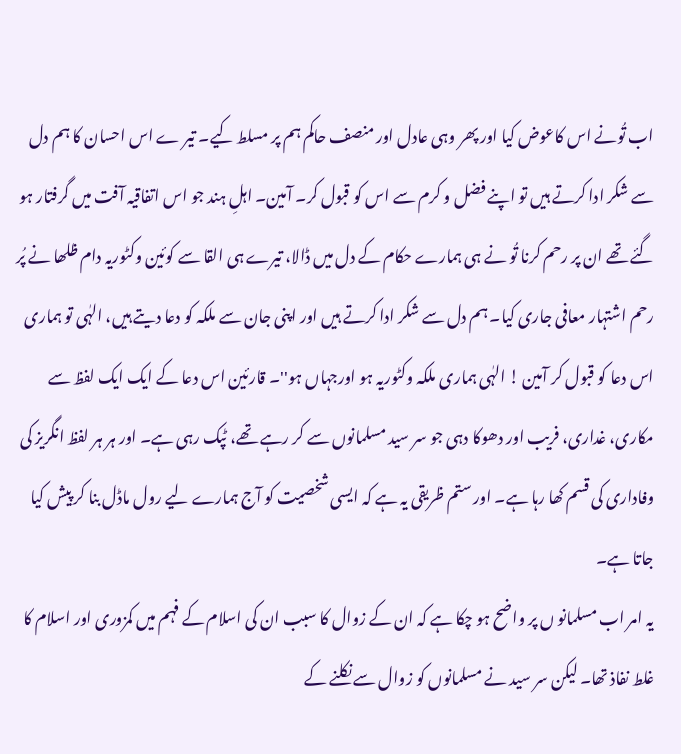اب تُونے اس کاعوض کیا اور پھر وہی عادل اور منصف حاکم ہم پر مسلط کیے۔ تیر ے اس احسان کا ہم دل سے شکر ادا کرتے ہیں تو اپنے فضل و کرم سے اس کو قبول کر۔ آمین۔ اہلِ ہند جو اس اتفاقیہ آفت میں گرفتار ہو گئے تھے ان پر رحم کرنا تُو نے ہی ہمارے حکام کے دل میں ڈالا، تیرے ہی القا سے کوئین وکٹوریہ دام ظلھا نے پُر رحم اشتہار معافی جاری کیا۔ ہم دل سے شکر ادا کرتے ہیں اور اپنی جان سے ملکہ کو دعا دیتے ہیں، الہٰی تو ہماری اس دعا کو قبول کر آمین ! الہٰی ہماری ملکہ وکٹوریہ ہو اورجہاں ہو''۔ قارئین اس دعا کے ایک ایک لفظ سے مکاری، غداری، فریب اور دھوکا دہی جو سر سید مسلمانوں سے کر رہے تھے، ٹپک رہی ہے۔ اور ہر ہر لفظ انگریز کی وفاداری کی قسم کھا رہا ہے۔ اور ستم ظریقی یہ ہے کہ ایسی شخصیت کو آج ہمارے لیے رول ماڈل بنا کر پیش کیا جاتا ہے۔
یہ امر اب مسلمانو ں پر واضح ہو چکا ہے کہ ان کے زوال کا سبب ان کی اسلام کے فہم میں کمزوری اور اسلام کا غلط نفاذ تھا۔ لیکن سر سید نے مسلمانوں کو زوال سے نکلنے کے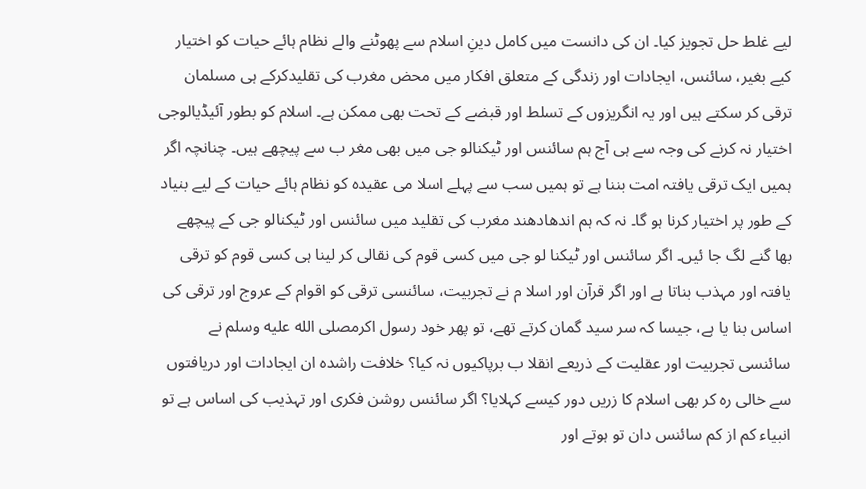لیے غلط حل تجویز کیا۔ ان کی دانست میں کامل دینِ اسلام سے پھوٹنے والے نظام ہائے حیات کو اختیار کیے بغیر، سائنس، ایجادات اور زندگی کے متعلق افکار میں محض مغرب کی تقلیدکرکے ہی مسلمان ترقی کر سکتے ہیں اور یہ انگریزوں کے تسلط اور قبضے کے تحت بھی ممکن ہے۔ اسلام کو بطور آئیڈیالوجی اختیار نہ کرنے کی وجہ سے ہی آج ہم سائنس اور ٹیکنالو جی میں بھی مغر ب سے پیچھے ہیں۔ چنانچہ اگر ہمیں ایک ترقی یافتہ امت بننا ہے تو ہمیں سب سے پہلے اسلا می عقیدہ کو نظام ہائے حیات کے لیے بنیاد کے طور پر اختیار کرنا ہو گا۔ نہ کہ ہم اندھادھند مغرب کی تقلید میں سائنس اور ٹیکنالو جی کے پیچھے بھا گنے لگ جا ئیں۔ اگر سائنس اور ٹیکنا لو جی میں کسی قوم کی نقالی کر لینا ہی کسی قوم کو ترقی یافتہ اور مہذب بناتا ہے اور اگر قرآن اور اسلا م نے تجربیت، سائنسی ترقی کو اقوام کے عروج اور ترقی کی اساس بنا یا ہے، جیسا کہ سر سید گمان کرتے تھے، تو پھر خود رسول اکرمصلى الله عليه وسلم نے سائنسی تجربیت اور عقلیت کے ذریعے انقلا ب برپاکیوں نہ کیا؟ خلافت راشدہ ان ایجادات اور دریافتوں سے خالی رہ کر بھی اسلام کا زریں دور کیسے کہلایا؟ اگر سائنس روشن فکری اور تہذیب کی اساس ہے تو انبیاء کم از کم سائنس دان تو ہوتے اور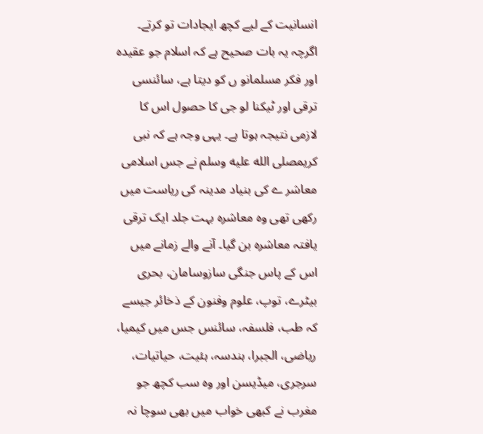انسانیت کے لیے کچھ ایجادات تو کرتے۔ اگرچہ یہ بات صحیح ہے کہ اسلام جو عقیدہ اور فکر مسلمانو ں کو دیتا ہے، سائنسی ترقی اور ٹیکنا لو جی کا حصول اس کا لازمی نتیجہ ہوتا ہے۔ یہی وجہ ہے کہ نبی کریمصلى الله عليه وسلم نے جس اسلامی معاشر ے کی بنیاد مدینہ کی ریاست میں رکھی تھی وہ معاشرہ بہت جلد ایک ترقی یافتہ معاشرہ بن گیا۔ آنے والے زمانے میں اس کے پاس جنگی سازوسامان، بحری بیٹرے، توپ، علوم وفنون کے ذخائر جیسے کہ طب، فلسفہ، سائنس جس میں کیمیا، ریاضی، الجبرا، ہندسہ، ہئیت، حیاتیات، سرجری، میڈیسن اور وہ سب کچھ جو مغرب نے کبھی خواب میں بھی سوچا نہ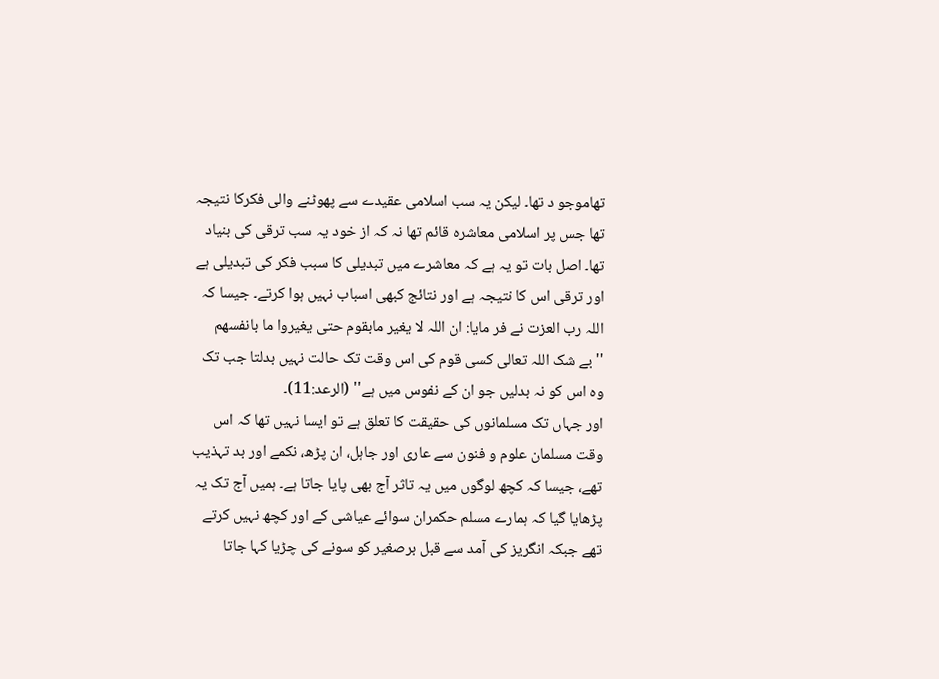تھاموجو د تھا۔ لیکن یہ سب اسلامی عقیدے سے پھوٹنے والی فکرکا نتیجہ تھا جس پر اسلامی معاشرہ قائم تھا نہ کہ از خود یہ سب ترقی کی بنیاد تھا۔ اصل بات تو یہ ہے کہ معاشرے میں تبدیلی کا سبب فکر کی تبدیلی ہے اور ترقی اس کا نتیجہ ہے اور نتائج کبھی اسباب نہیں ہوا کرتے۔ جیسا کہ اللہ رب العزت نے فر مایا: ان اللہ لا یغیر مابقوم حتی یغیروا ما بانفسھم ''بے شک اللہ تعالی کسی قوم کی اس وقت تک حالت نہیں بدلتا جب تک وہ اس کو نہ بدلیں جو ان کے نفوس میں ہے'' (الرعد:11)۔
اور جہاں تک مسلمانوں کی حقیقت کا تعلق ہے تو ایسا نہیں تھا کہ اس وقت مسلمان علوم و فنون سے عاری اور جاہل، ان پڑھ، نکمے اور بد تہذیب تھے، جیسا کہ کچھ لوگوں میں یہ تاثر آج بھی پایا جاتا ہے۔ ہمیں آج تک یہ پڑھایا گیا کہ ہمارے مسلم حکمران سوائے عیاشی کے اور کچھ نہیں کرتے تھے جبکہ انگریز کی آمد سے قبل برصغیر کو سونے کی چڑیا کہا جاتا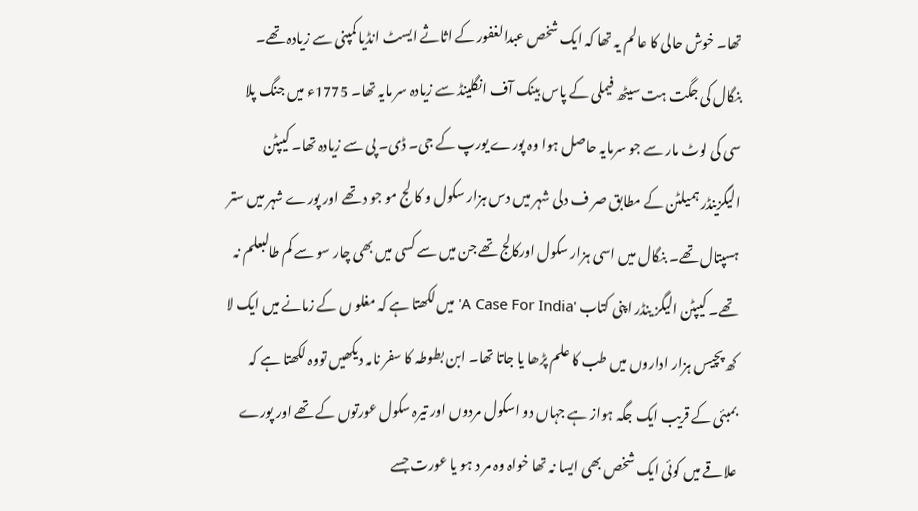تھا۔ خوش حالی کا عالم یہ تھا کہ ایک شخص عبدالغفور کے اثاثے ایسٹ انڈیا کمپنی سے زیادہ تھے۔ بنگال کی جگت ہت سیٹھ فیملی کے پاس بینک آف انگلینڈ سے زیادہ سر مایہ تھا۔ 1775ء میں جنگ پلا سی کی لوٹ مار سے جو سرمایہ حاصل ہوا وہ پورے یورپ کے جی۔ ڈی۔ پی سے زیادہ تھا۔ کیپٹن الیگزینڈر ہمیلٹن کے مطابق صر ف دلی شہر میں دس ہزار سکول و کا لج مو جو د تھے اور پورے شہر میں ستر ہسپتال تھے۔ بنگال میں اسی ہزار سکول اورکالج تھے جن میں سے کسی میں بھی چار سو سے کم طالبعلم نہ تھے۔ کیپٹن الیگز ینڈر اپنی کتاب 'A Case For India' میں لکھتا ہے کہ مغلو ں کے زمانے میں ایک لا کھ پچیس ہزار اداروں میں طب کا علم پڑھا یا جاتا تھا۔ ابن بطوطہ کا سفر نامہ دیکھیں تووہ لکھتا ہے کہ بمبئی کے قریب ایک جگہ ہواز ہے جہاں دو اسکول مردوں اور تیرہ سکول عورتوں کے تھے اور پورے علاقے میں کوئی ایک شخص بھی ایسا نہ تھا خواہ وہ مر د ہو یا عورت جسے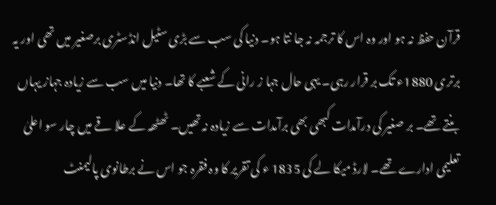قرآن حفظ نہ ہو اور وہ اس کا ترجمہ نہ جا نتا ہو۔ دنیا کی سب سے بڑی سٹیل انڈسٹری برصغیر میں تھی اور یہ برتری 1880ء تک بر قرار رہی۔ یہی حال جہا ز رانی کے شعبے کا تھا۔ دنیا میں سب سے زیادہ جہاز یہاں بنتے تھے۔ بر صغیر کی درآمدات کبھی بھی برآمدات سے زیادہ نہ تھیں۔ ٹھٹھہ کے علا قے میں چار سو اعلیٰ تعلیمی ادارے تھے۔ لارڈ میکا لے کی 1835 ء کی تقریر کا وہ فقرہ جو اس نے برطانوی پالیمنٹ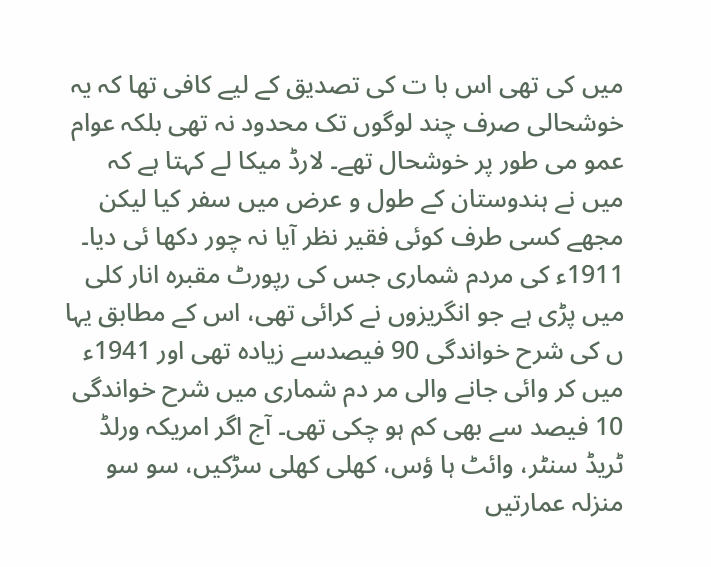میں کی تھی اس با ت کی تصدیق کے لیے کافی تھا کہ یہ خوشحالی صرف چند لوگوں تک محدود نہ تھی بلکہ عوام عمو می طور پر خوشحال تھے۔ لارڈ میکا لے کہتا ہے کہ میں نے ہندوستان کے طول و عرض میں سفر کیا لیکن مجھے کسی طرف کوئی فقیر نظر آیا نہ چور دکھا ئی دیا۔ 1911ء کی مردم شماری جس کی رپورٹ مقبرہ انار کلی میں پڑی ہے جو انگریزوں نے کرائی تھی، اس کے مطابق یہا ں کی شرح خواندگی 90 فیصدسے زیادہ تھی اور 1941ء میں کر وائی جانے والی مر دم شماری میں شرح خواندگی 10 فیصد سے بھی کم ہو چکی تھی۔ آج اگر امریکہ ورلڈ ٹریڈ سنٹر، وائٹ ہا ؤس، کھلی کھلی سڑکیں، سو سو منزلہ عمارتیں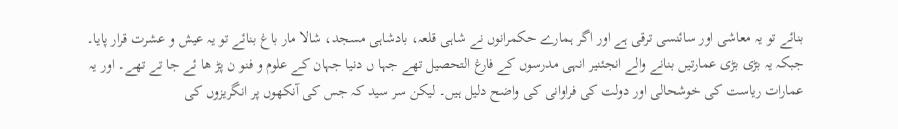بنائے تو یہ معاشی اور سائنسی ترقی ہے اور اگر ہمارے حکمرانوں نے شاہی قلعہ، بادشاہی مسجد، شالا مار باغ بنائے تو یہ عیش و عشرت قرار پایا۔ جبکہ یہ بڑی بڑی عمارتیں بنانے والے انجئنیر انہی مدرسوں کے فارغ التحصیل تھے جہا ں دنیا جہان کے علوم و فنو ن پڑ ھا ئے جا تے تھے۔ اور یہ عمارات ریاست کی خوشحالی اور دولت کی فراوانی کی واضح دلیل ہیں۔ لیکن سر سید کہ جس کی آنکھوں پر انگریزوں کی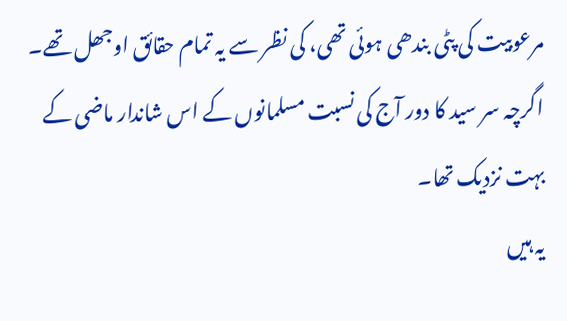مرعوبیت کی پٹی بندھی ہوئی تھی، کی نظر سے یہ تمام حقائق اوجھل تھے۔ اگرچہ سر سید کا دور آج کی نسبت مسلمانوں کے اس شاندار ماضی کے بہت نزدیک تھا۔
یہ ہیں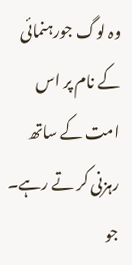وہ لوگ جورہنمائی کے نام پر اس امت کے ساتھ رہزنی کر تے رہے۔ جو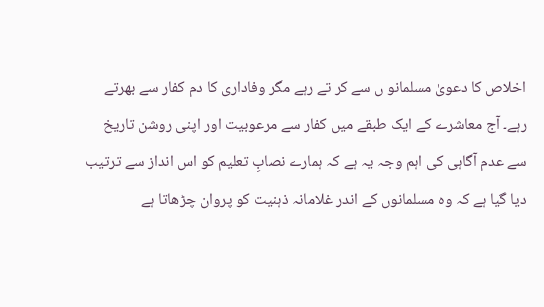اخلاص کا دعویٰ مسلمانو ں سے کر تے رہے مگر وفاداری کا دم کفار سے بھرتے رہے۔ آج معاشرے کے ایک طبقے میں کفار سے مرعوبیت اور اپنی روشن تاریخ سے عدم آگاہی کی اہم وجہ یہ ہے کہ ہمارے نصابِ تعلیم کو اس انداز سے ترتیب دیا گیا ہے کہ وہ مسلمانوں کے اندر غلامانہ ذہنیت کو پروان چڑھاتا ہے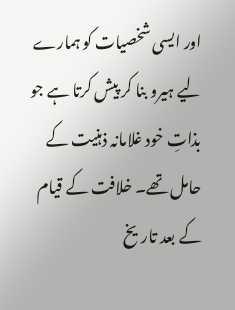اور ایسی شخصیات کو ہمارے لیے ہیرو بنا کر پیش کرتا ہے جو بذاتِ خود غلامانہ ذہنیت کے حامل تھے۔ خلافت کے قیام کے بعد تاریخ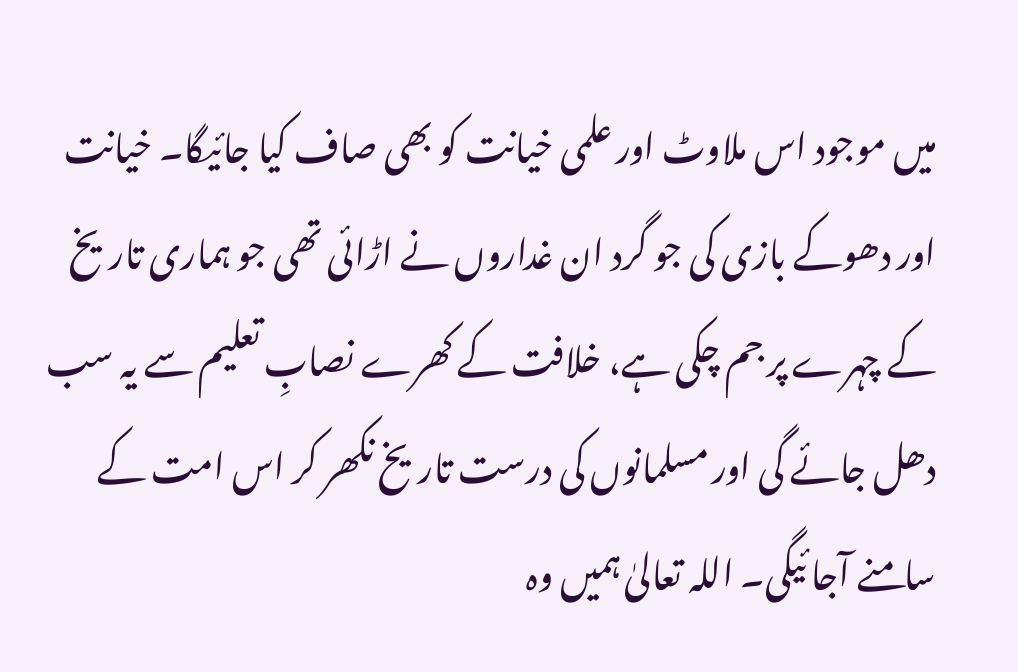میں موجود اس ملاوٹ اور علمی خیانت کو بھی صاف کیا جائیگا۔ خیانت اور دھوکے بازی کی جو گرد ان غداروں نے اڑائی تھی جو ہماری تاریخ کے چہرے پر جم چکی ہے، خلافت کے کھرے نصابِ تعلیم سے یہ سب دھل جائے گی اور مسلمانوں کی درست تاریخ نکھر کر اس امت کے سامنے آجا ئیگی۔ اللہ تعالیٰ ہمیں وہ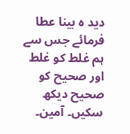دید ہ بینا عطا فرمائے جس سے ہم غلط کو غلط اور صحیح کو صحیح دیکھ سکیں۔ آمین۔